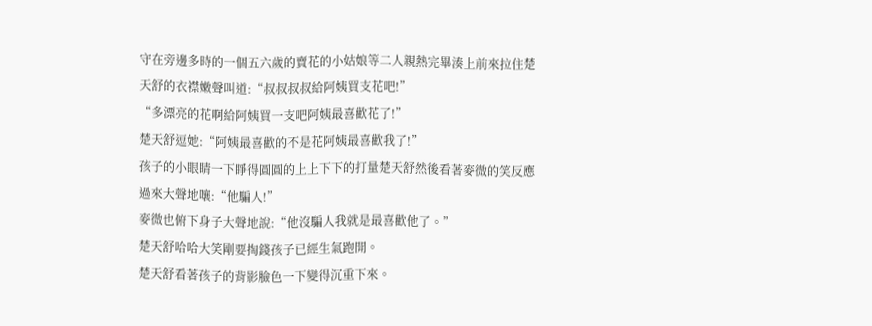守在旁邊多時的一個五六歲的賣花的小姑娘等二人親熱完畢湊上前來拉住楚天舒的衣襟嫩聲叫道:“叔叔叔叔給阿姨買支花吧!”
“多漂亮的花啊給阿姨買一支吧阿姨最喜歡花了!”
楚天舒逗她:“阿姨最喜歡的不是花阿姨最喜歡我了!”
孩子的小眼睛一下睜得圓圓的上上下下的打量楚天舒然後看著麥微的笑反應過來大聲地嚷:“他騙人!”
麥微也俯下身子大聲地說:“他沒騙人我就是最喜歡他了。”
楚天舒哈哈大笑剛要掏錢孩子已經生氣跑開。
楚天舒看著孩子的背影臉色一下變得沉重下來。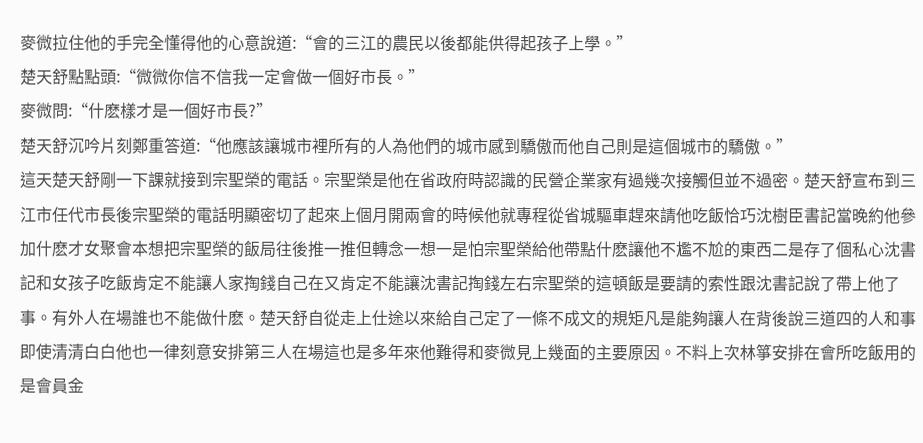麥微拉住他的手完全懂得他的心意說道:“會的三江的農民以後都能供得起孩子上學。”
楚天舒點點頭:“微微你信不信我一定會做一個好市長。”
麥微問:“什麽樣才是一個好市長?”
楚天舒沉吟片刻鄭重答道:“他應該讓城市裡所有的人為他們的城市感到驕傲而他自己則是這個城市的驕傲。”
這天楚天舒剛一下課就接到宗聖榮的電話。宗聖榮是他在省政府時認識的民營企業家有過幾次接觸但並不過密。楚天舒宣布到三江市任代市長後宗聖榮的電話明顯密切了起來上個月開兩會的時候他就專程從省城驅車趕來請他吃飯恰巧沈樹臣書記當晚約他參加什麽才女聚會本想把宗聖榮的飯局往後推一推但轉念一想一是怕宗聖榮給他帶點什麽讓他不尷不尬的東西二是存了個私心沈書記和女孩子吃飯肯定不能讓人家掏錢自己在又肯定不能讓沈書記掏錢左右宗聖榮的這頓飯是要請的索性跟沈書記說了帶上他了事。有外人在場誰也不能做什麽。楚天舒自從走上仕途以來給自己定了一條不成文的規矩凡是能夠讓人在背後說三道四的人和事即使清清白白他也一律刻意安排第三人在場這也是多年來他難得和麥微見上幾面的主要原因。不料上次林箏安排在會所吃飯用的是會員金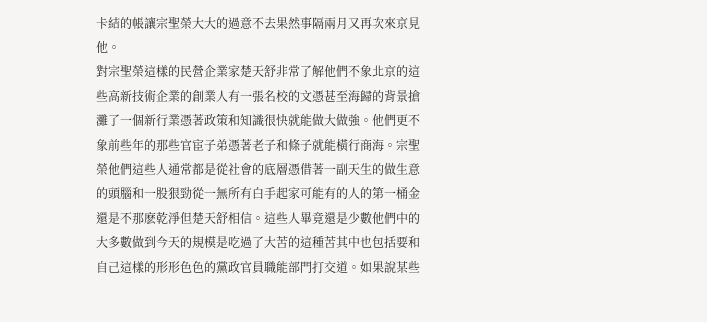卡結的帳讓宗聖榮大大的過意不去果然事隔兩月又再次來京見他。
對宗聖榮這樣的民營企業家楚天舒非常了解他們不象北京的這些高新技術企業的創業人有一張名校的文憑甚至海歸的背景搶灘了一個新行業憑著政策和知識很快就能做大做強。他們更不象前些年的那些官宦子弟憑著老子和條子就能橫行商海。宗聖榮他們這些人通常都是從社會的底層憑借著一副天生的做生意的頭腦和一股狠勁從一無所有白手起家可能有的人的第一桶金還是不那麽乾淨但楚天舒相信。這些人畢竟還是少數他們中的大多數做到今天的規模是吃過了大苦的這種苦其中也包括要和自己這樣的形形色色的黨政官員職能部門打交道。如果說某些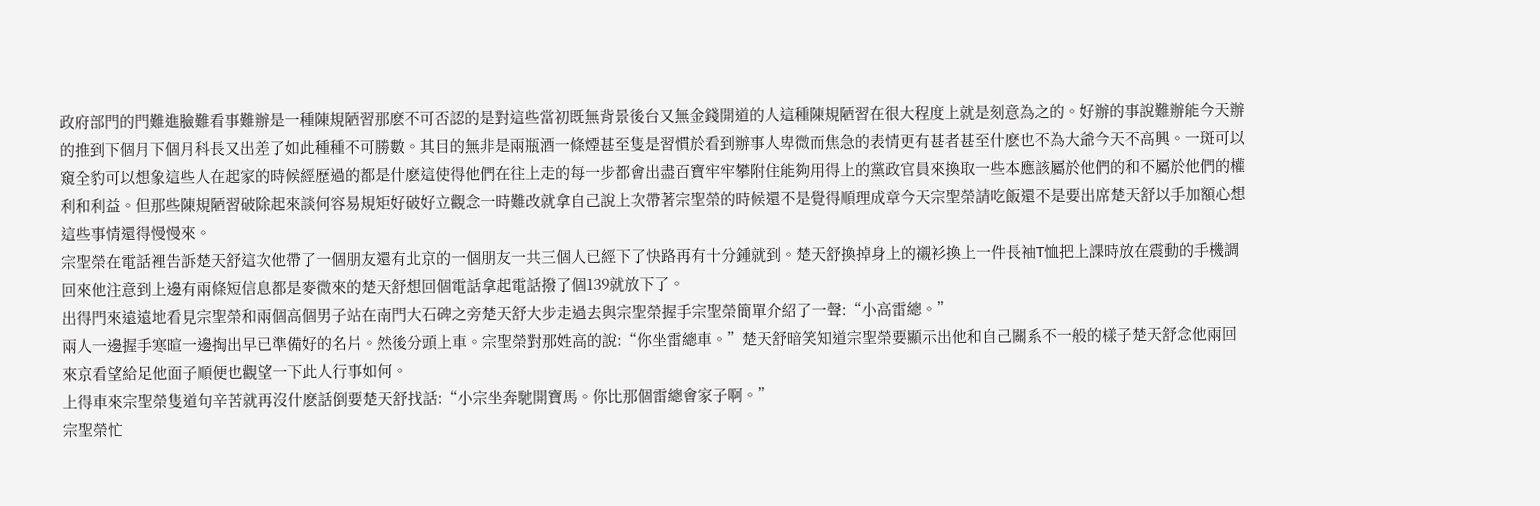政府部門的門難進臉難看事難辦是一種陳規陋習那麽不可否認的是對這些當初既無背景後台又無金錢開道的人這種陳規陋習在很大程度上就是刻意為之的。好辦的事說難辦能今天辦的推到下個月下個月科長又出差了如此種種不可勝數。其目的無非是兩瓶酒一條煙甚至隻是習慣於看到辦事人卑微而焦急的表情更有甚者甚至什麽也不為大爺今天不高興。一斑可以窺全豹可以想象這些人在起家的時候經歷過的都是什麽這使得他們在往上走的每一步都會出盡百寶牢牢攀附住能夠用得上的黨政官員來換取一些本應該屬於他們的和不屬於他們的權利和利益。但那些陳規陋習破除起來談何容易規矩好破好立觀念一時難改就拿自己說上次帶著宗聖榮的時候還不是覺得順理成章今天宗聖榮請吃飯還不是要出席楚天舒以手加額心想這些事情還得慢慢來。
宗聖榮在電話裡告訴楚天舒這次他帶了一個朋友還有北京的一個朋友一共三個人已經下了快路再有十分鍾就到。楚天舒換掉身上的襯衫換上一件長袖T恤把上課時放在震動的手機調回來他注意到上邊有兩條短信息都是麥微來的楚天舒想回個電話拿起電話撥了個139就放下了。
出得門來遠遠地看見宗聖榮和兩個高個男子站在南門大石碑之旁楚天舒大步走過去與宗聖榮握手宗聖榮簡單介紹了一聲:“小高雷總。”
兩人一邊握手寒暄一邊掏出早已準備好的名片。然後分頭上車。宗聖榮對那姓高的說:“你坐雷總車。”楚天舒暗笑知道宗聖榮要顯示出他和自己關系不一般的樣子楚天舒念他兩回來京看望給足他面子順便也觀望一下此人行事如何。
上得車來宗聖榮隻道句辛苦就再沒什麽話倒要楚天舒找話:“小宗坐奔馳開寶馬。你比那個雷總會家子啊。”
宗聖榮忙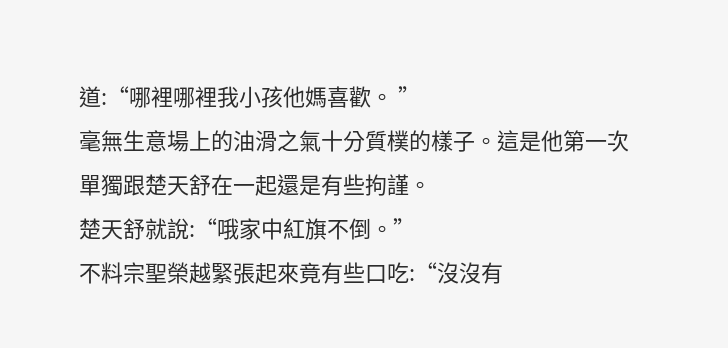道:“哪裡哪裡我小孩他媽喜歡。 ”
毫無生意場上的油滑之氣十分質樸的樣子。這是他第一次單獨跟楚天舒在一起還是有些拘謹。
楚天舒就說:“哦家中紅旗不倒。”
不料宗聖榮越緊張起來竟有些口吃:“沒沒有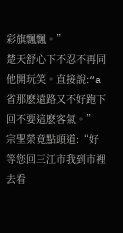彩旗飄飄。”
楚天舒心下不忍不再同他開玩笑。直接說:“a省那麽遠路又不好跑下回不要這麽客氣。”
宗聖榮竟點頭道:“好等您回三江市我到市裡去看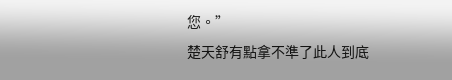您。”
楚天舒有點拿不準了此人到底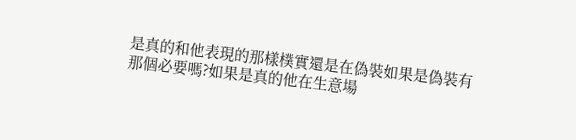是真的和他表現的那樣樸實還是在偽裝如果是偽裝有那個必要嗎?如果是真的他在生意場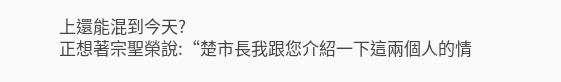上還能混到今天?
正想著宗聖榮說:“楚市長我跟您介紹一下這兩個人的情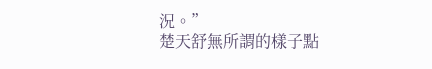況。”
楚天舒無所謂的樣子點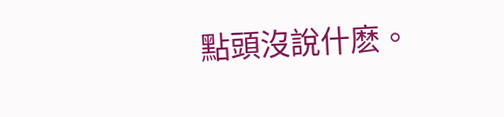點頭沒說什麽。